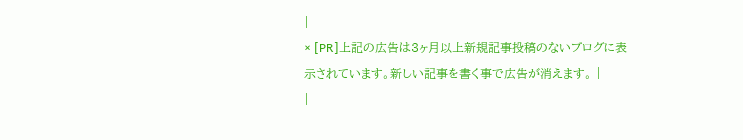|
× [PR]上記の広告は3ヶ月以上新規記事投稿のないブログに表示されています。新しい記事を書く事で広告が消えます。 |
|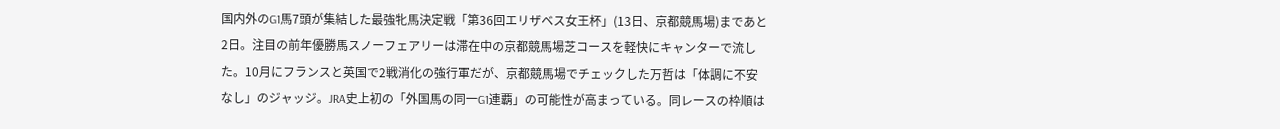国内外のG1馬7頭が集結した最強牝馬決定戦「第36回エリザベス女王杯」(13日、京都競馬場)まであと2日。注目の前年優勝馬スノーフェアリーは滞在中の京都競馬場芝コースを軽快にキャンターで流した。10月にフランスと英国で2戦消化の強行軍だが、京都競馬場でチェックした万哲は「体調に不安なし」のジャッジ。JRA史上初の「外国馬の同一G1連覇」の可能性が高まっている。同レースの枠順は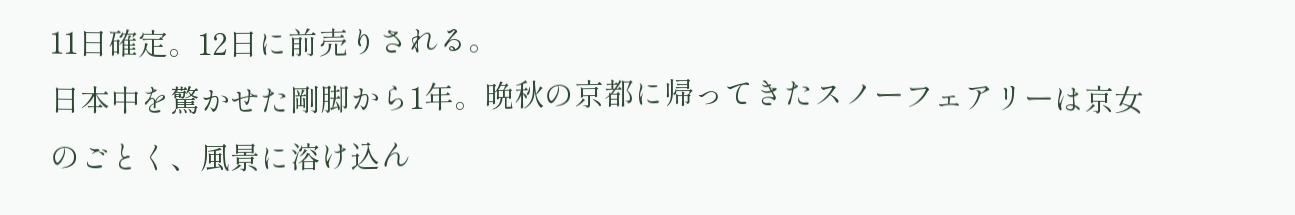11日確定。12日に前売りされる。
日本中を驚かせた剛脚から1年。晩秋の京都に帰ってきたスノーフェアリーは京女のごとく、風景に溶け込ん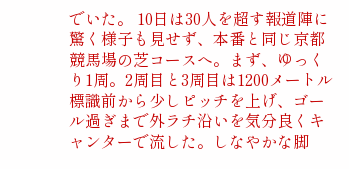でいた。 10日は30人を超す報道陣に驚く様子も見せず、本番と同じ京都競馬場の芝コースへ。まず、ゆっくり1周。2周目と3周目は1200メートル標識前から少しピッチを上げ、ゴール過ぎまで外ラチ沿いを気分良くキャンターで流した。しなやかな脚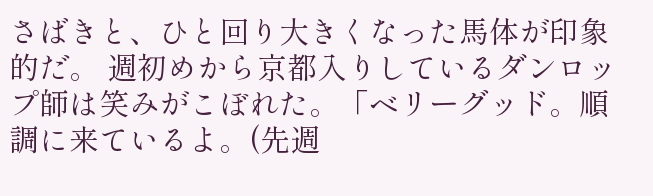さばきと、ひと回り大きくなった馬体が印象的だ。 週初めから京都入りしているダンロップ師は笑みがこぼれた。「ベリーグッド。順調に来ているよ。(先週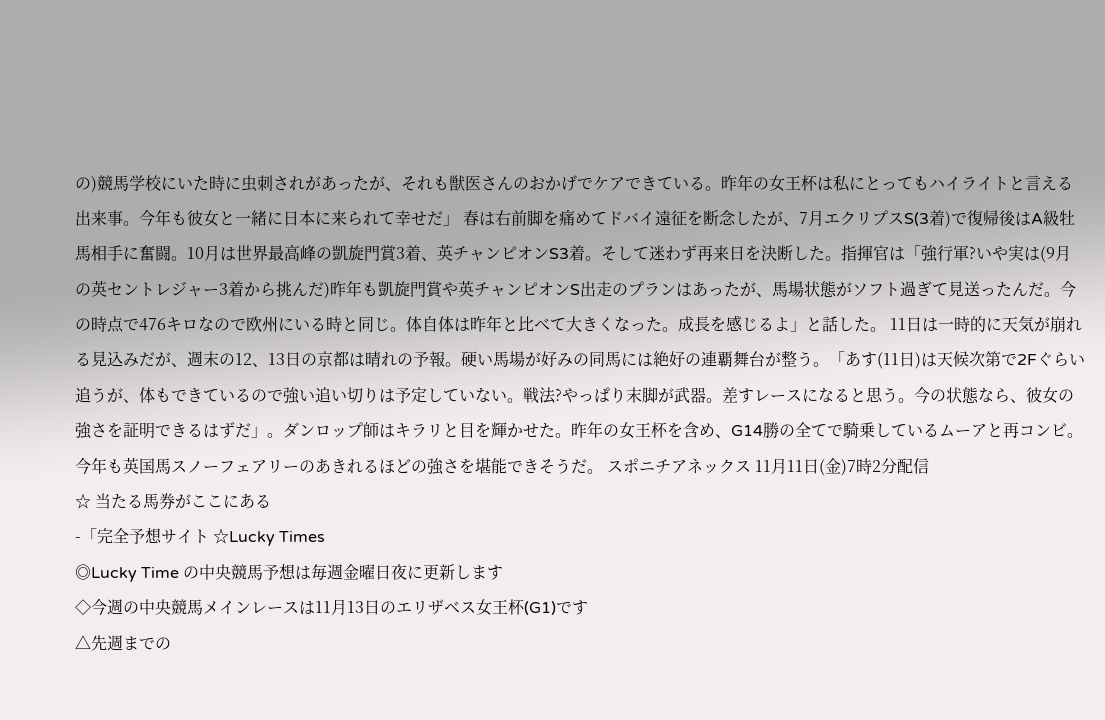の)競馬学校にいた時に虫刺されがあったが、それも獣医さんのおかげでケアできている。昨年の女王杯は私にとってもハイライトと言える出来事。今年も彼女と一緒に日本に来られて幸せだ」 春は右前脚を痛めてドバイ遠征を断念したが、7月エクリプスS(3着)で復帰後はA級牡馬相手に奮闘。10月は世界最高峰の凱旋門賞3着、英チャンピオンS3着。そして迷わず再来日を決断した。指揮官は「強行軍?いや実は(9月の英セントレジャー3着から挑んだ)昨年も凱旋門賞や英チャンピオンS出走のプランはあったが、馬場状態がソフト過ぎて見送ったんだ。今の時点で476キロなので欧州にいる時と同じ。体自体は昨年と比べて大きくなった。成長を感じるよ」と話した。 11日は一時的に天気が崩れる見込みだが、週末の12、13日の京都は晴れの予報。硬い馬場が好みの同馬には絶好の連覇舞台が整う。「あす(11日)は天候次第で2Fぐらい追うが、体もできているので強い追い切りは予定していない。戦法?やっぱり末脚が武器。差すレースになると思う。今の状態なら、彼女の強さを証明できるはずだ」。ダンロップ師はキラリと目を輝かせた。昨年の女王杯を含め、G14勝の全てで騎乗しているムーアと再コンビ。今年も英国馬スノーフェアリーのあきれるほどの強さを堪能できそうだ。 スポニチアネックス 11月11日(金)7時2分配信
☆ 当たる馬券がここにある
-「完全予想サイト ☆Lucky Times
◎Lucky Time の中央競馬予想は毎週金曜日夜に更新します
◇今週の中央競馬メインレースは11月13日のエリザベス女王杯(G1)です
△先週までの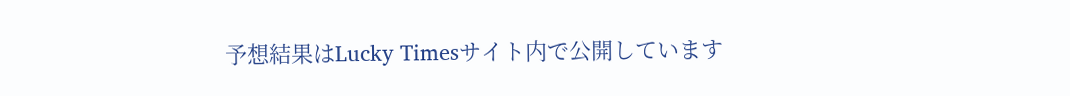予想結果はLucky Timesサイト内で公開しています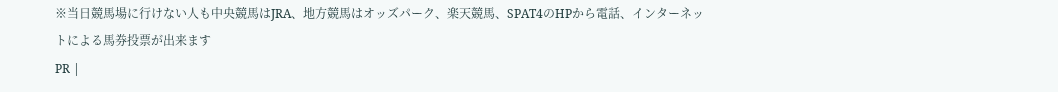※当日競馬場に行けない人も中央競馬はJRA、地方競馬はオッズパーク、楽天競馬、SPAT4のHPから電話、インターネットによる馬券投票が出来ます
PR |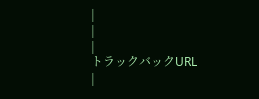|
|
|
トラックバックURL
|